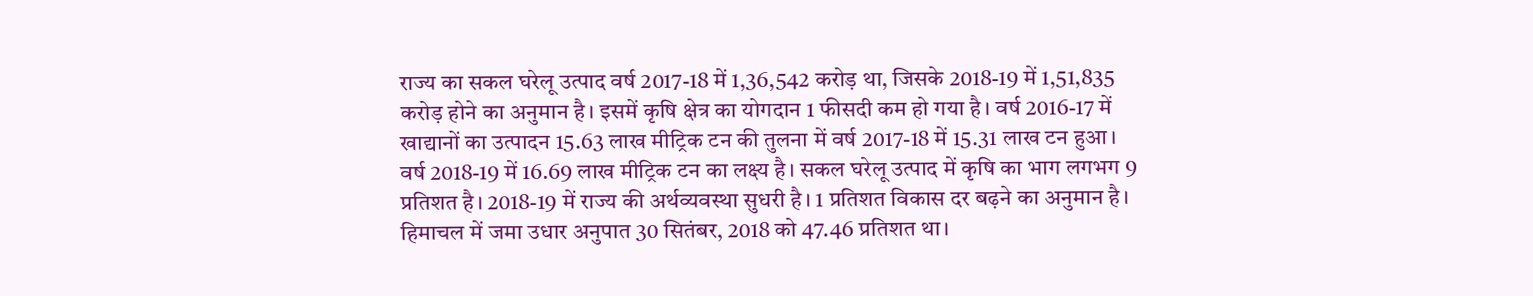राज्य का सकल घरेलू उत्पाद वर्ष 2017-18 में 1,36,542 करोड़ था, जिसके 2018-19 में 1,51,835 करोड़ होने का अनुमान है। इसमें कृषि क्षेत्र का योगदान 1 फीसदी कम हो गया है। वर्ष 2016-17 में खाद्यानों का उत्पादन 15.63 लाख मीट्रिक टन की तुलना में वर्ष 2017-18 में 15.31 लाख टन हुआ।
वर्ष 2018-19 में 16.69 लाख मीट्रिक टन का लक्ष्य है। सकल घरेलू उत्पाद में कृषि का भाग लगभग 9 प्रतिशत है। 2018-19 में राज्य की अर्थव्यवस्था सुधरी है। 1 प्रतिशत विकास दर बढ़ने का अनुमान है।
हिमाचल में जमा उधार अनुपात 30 सितंबर, 2018 को 47.46 प्रतिशत था।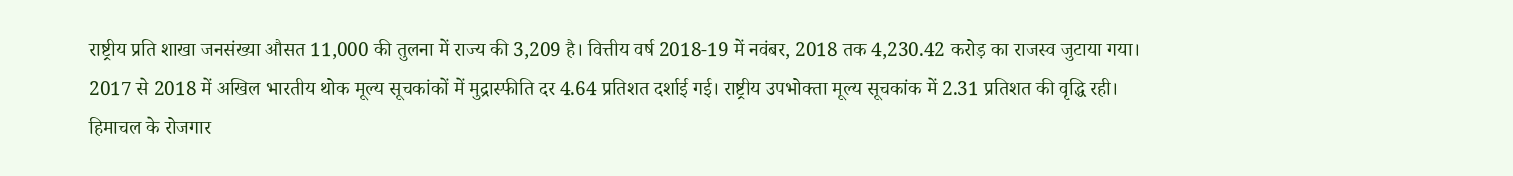राष्ट्रीय प्रति शाखा जनसंख्या औसत 11,000 की तुलना में राज्य की 3,209 है। वित्तीय वर्ष 2018-19 में नवंबर, 2018 तक 4,230.42 करोड़ का राजस्व जुटाया गया।
2017 से 2018 में अखिल भारतीय थोक मूल्य सूचकांकों में मुद्रास्फीति दर 4.64 प्रतिशत दर्शाई गई। राष्ट्रीय उपभोक्ता मूल्य सूचकांक में 2.31 प्रतिशत की वृद्धि रही।
हिमाचल के रोजगार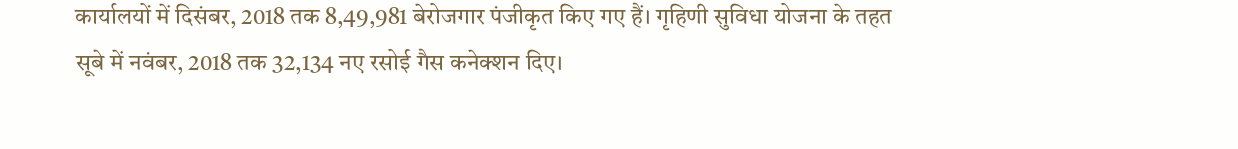कार्यालयों में दिसंबर, 2018 तक 8,49,981 बेरोजगार पंजीकृत किए गए हैं। गृहिणी सुविधा योजना के तहत सूबे में नवंबर, 2018 तक 32,134 नए रसोई गैस कनेक्शन दिए।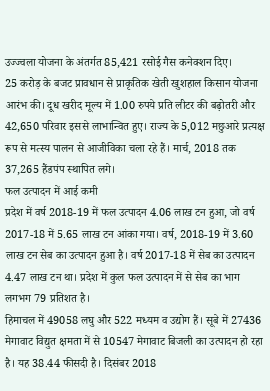उज्ज्वला योजना के अंतर्गत 85,421 रसोई गैस कनेक्शन दिए।
25 करोड़ के बजट प्रावधान से प्राकृतिक खेती खुशहाल किसान योजना आरंभ की। दूध खरीद मूल्य में 1.00 रुपये प्रति लीटर की बढ़ोतरी और 42,650 परिवार इससे लाभान्वित हुए। राज्य के 5,012 मछुआरे प्रत्यक्ष रूप से मत्स्य पालन से आजीविका चला रहे हैं। मार्च, 2018 तक 37,265 हैंडपंप स्थापित लगे।
फल उत्पादन में आई कमी
प्रदेश में वर्ष 2018-19 में फल उत्पादन 4.06 लाख टन हुआ, जो वर्ष 2017-18 में 5.65 लाख टन आंका गया। वर्ष, 2018-19 में 3.60 लाख टन सेब का उत्पादन हुआ है। वर्ष 2017-18 में सेब का उत्पादन 4.47 लाख टन था। प्रदेश में कुल फल उत्पादन में से सेब का भाग लगभग 79 प्रतिशत है।
हिमाचल में 49058 लघु और 522 मध्यम व उद्योग हैं। सूबे में 27436 मेगावाट विद्युत क्षमता में से 10547 मेगावाट बिजली का उत्पादन हो रहा है। यह 38.44 फीसदी है। दिसंबर 2018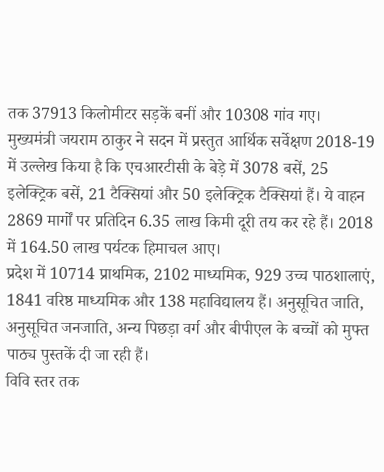तक 37913 किलोमीटर सड़कें बनीं और 10308 गांव गए।
मुख्यमंत्री जयराम ठाकुर ने सदन में प्रस्तुत आर्थिक सर्वेक्षण 2018-19 में उल्लेख किया है कि एचआरटीसी के बेड़े में 3078 बसें, 25 इलेक्ट्रिक बसें, 21 टैक्सियां और 50 इलेक्ट्रिक टैक्सियां हैं। ये वाहन 2869 मार्गों पर प्रतिदिन 6.35 लाख किमी दूरी तय कर रहे हैं। 2018 में 164.50 लाख पर्यटक हिमाचल आए।
प्रदेश में 10714 प्राथमिक, 2102 माध्यमिक, 929 उच्च पाठशालाएं, 1841 वरिष्ठ माध्यमिक और 138 महाविद्यालय हैं। अनुसूचित जाति, अनुसूचित जनजाति, अन्य पिछड़ा वर्ग और बीपीएल के बच्चों को मुफ्त पाठ्य पुस्तकें दी जा रही हैं।
विवि स्तर तक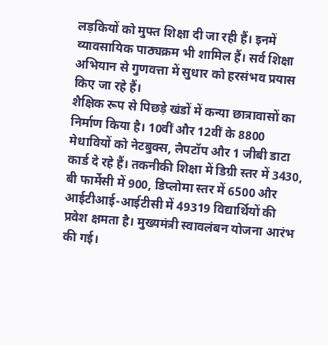लड़कियों को मुफ्त शिक्षा दी जा रही हैं। इनमें व्यावसायिक पाठ्यक्रम भी शामिल हैं। सर्व शिक्षा अभियान से गुणवत्ता में सुधार को हरसंभव प्रयास किए जा रहे हैं।
शैक्षिक रूप से पिछड़े खंडों में कन्या छात्रावासों का निर्माण किया है। 10वीं और 12वीं के 8800 मेधावियों को नेटबुक्स, लैपटॉप और 1 जीबी डाटा कार्ड दे रहे हैं। तकनीकी शिक्षा में डिग्री स्तर में 3430, बी फार्मेसी में 900, डिप्लोमा स्तर में 6500 और आईटीआई-आईटीसी में 49319 विद्यार्थियों की
प्रवेश क्षमता है। मुख्यमंत्री स्वावलंबन योजना आरंभ की गई।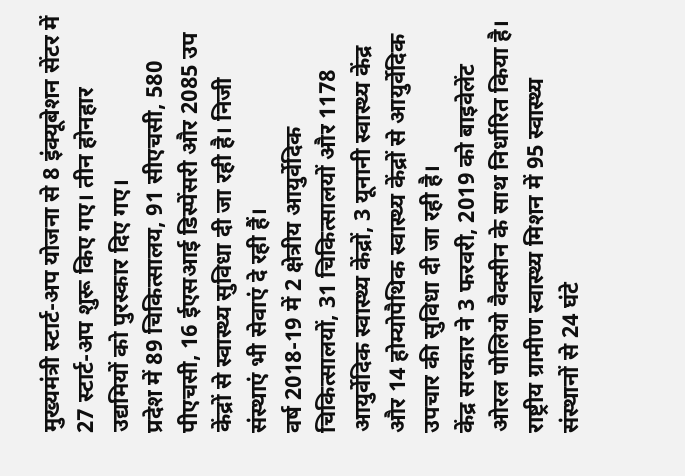मुख्यमंत्री स्टार्ट-अप योजना से 8 इंक्यूबेशन सेंटर में 27 स्टार्ट-अप शुरू किए गए। तीन होनहार उद्यमियों को पुरस्कार दिए गए।
प्रदेश में 89 चिकित्सालय, 91 सीएचसी, 580 पीएचसी, 16 ईएसआई डिस्पेंसरी और 2085 उप केंद्रों से स्वास्थ्य सुविधा दी जा रही है। निजी संस्थाएं भी सेवाएं दे रही हैं।
वर्ष 2018-19 में 2 क्षेत्रीय आयुर्वेदिक चिकित्सालयों, 31 चिकित्सालयों और 1178 आयुर्वेदिक स्वास्थ्य केंद्रों, 3 यूनानी स्वास्थ्य केंद्र और 14 होम्योपैथिक स्वास्थ्य केंद्रों से आयुर्वेदिक उपचार की सुविधा दी जा रही है।
केंद्र सरकार ने 3 फरवरी, 2019 को बाइवेलेंट ओरल पोलियो वैक्सीन के साथ निर्धारित किया है। राष्ट्रीय ग्रामीण स्वास्थ्य मिशन में 95 स्वास्थ्य संस्थानों से 24 घंटे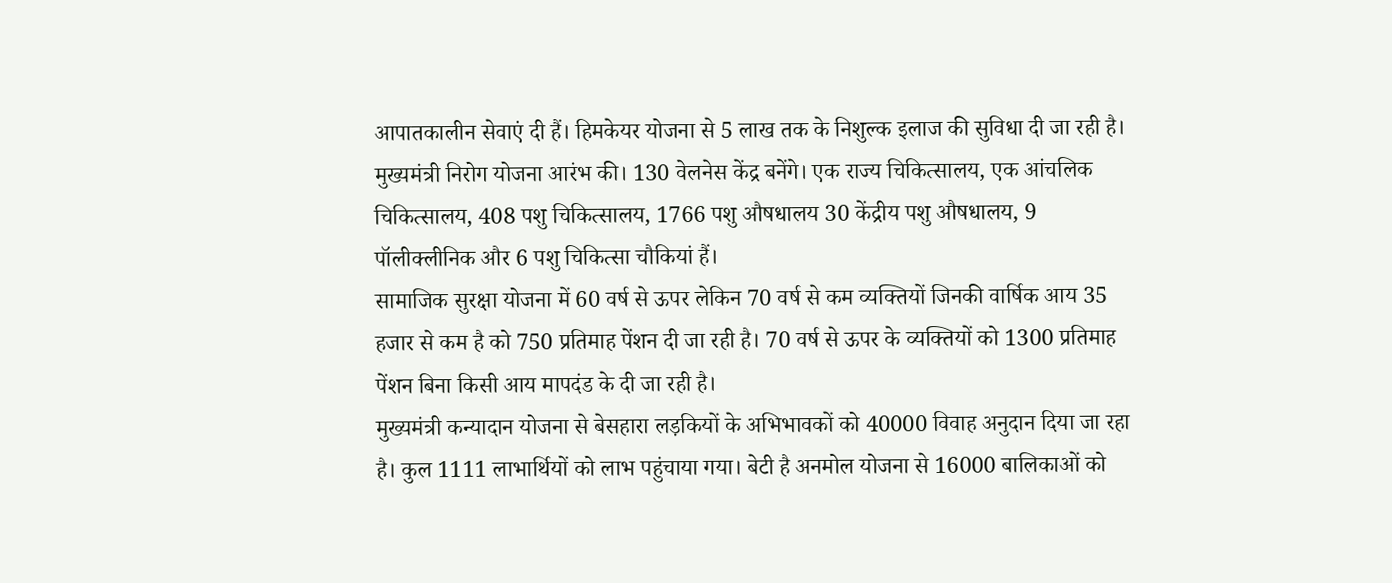आपातकालीन सेवाएं दी हैं। हिमकेयर योजना से 5 लाख तक के निशुल्क इलाज की सुविधा दी जा रही है।
मुख्यमंत्री निरोग योजना आरंभ की। 130 वेलनेस केंद्र बनेंगे। एक राज्य चिकित्सालय, एक आंचलिक चिकित्सालय, 408 पशु चिकित्सालय, 1766 पशु औषधालय 30 केंद्रीय पशु औषधालय, 9 पॉलीक्लीनिक और 6 पशु चिकित्सा चौकियां हैं।
सामाजिक सुरक्षा योजना में 60 वर्ष से ऊपर लेकिन 70 वर्ष से कम व्यक्तियों जिनकी वार्षिक आय 35 हजार से कम है को 750 प्रतिमाह पेंशन दी जा रही है। 70 वर्ष से ऊपर के व्यक्तियों को 1300 प्रतिमाह पेंशन बिना किसी आय मापदंड के दी जा रही है।
मुख्यमंत्री कन्यादान योजना से बेसहारा लड़कियों के अभिभावकों को 40000 विवाह अनुदान दिया जा रहा है। कुल 1111 लाभार्थियों को लाभ पहुंचाया गया। बेटी है अनमोल योजना से 16000 बालिकाओं को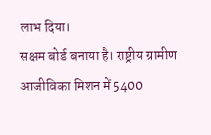लाभ दिया।
सक्षम बोर्ड बनाया है। राष्ट्रीय ग्रामीण आजीविका मिशन में 5400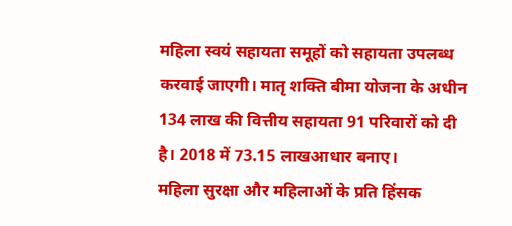महिला स्वयं सहायता समूहों को सहायता उपलब्ध करवाई जाएगी। मातृ शक्ति बीमा योजना के अधीन 134 लाख की वित्तीय सहायता 91 परिवारों को दी है। 2018 में 73.15 लाखआधार बनाए।
महिला सुरक्षा और महिलाओं के प्रति हिंसक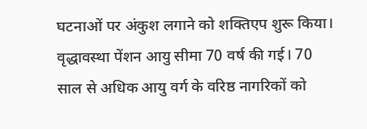घटनाओं पर अंकुश लगाने को शक्तिएप शुरू किया। वृद्धावस्था पेंशन आयु सीमा 70 वर्ष की गई। 70 साल से अधिक आयु वर्ग के वरिष्ठ नागरिकों को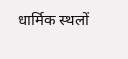धार्मिक स्थलों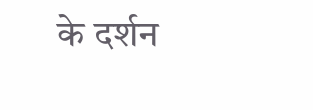के दर्शन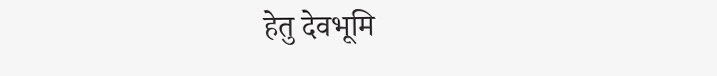हेतु देवभूमि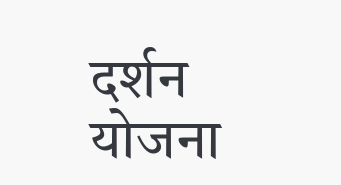दर्शन योजना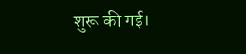शुरू की गई।